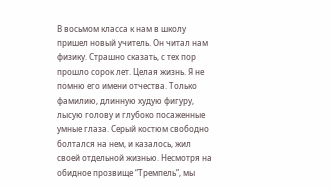В восьмом класса к нам в школу пришел новый учитель. Он читал нам физику. Страшно сказать, с тех пор прошло сорок лет. Целая жизнь. Я не помню его имени отчества. Только фамилию, длинную худую фигуру, лысую голову и глубоко посаженные умные глаза. Серый костюм свободно болтался на нем, и казалось, жил своей отдельной жизнью. Несмотря на обидное прозвище “Тремпель”, мы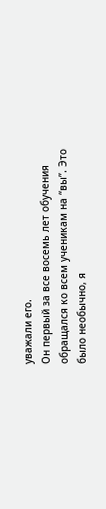уважали его.
Он первый за все восемь лет обучения обращался ко всем ученикам на “вы”. Это было необычно, я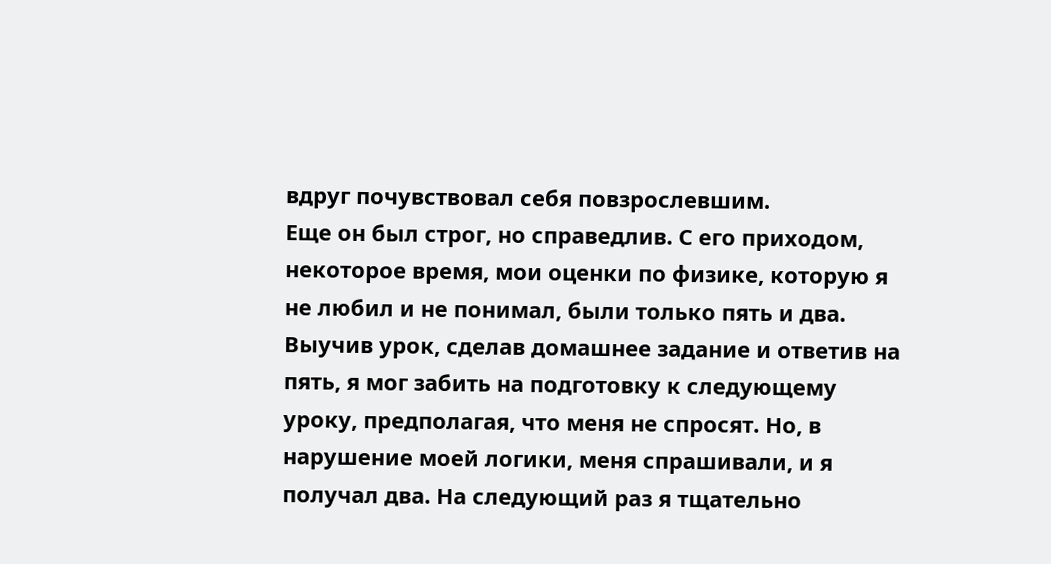вдруг почувствовал себя повзрослевшим.
Еще он был строг, но справедлив. С его приходом, некоторое время, мои оценки по физике, которую я не любил и не понимал, были только пять и два. Выучив урок, сделав домашнее задание и ответив на пять, я мог забить на подготовку к следующему уроку, предполагая, что меня не спросят. Но, в нарушение моей логики, меня спрашивали, и я получал два. На следующий раз я тщательно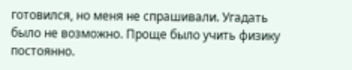готовился, но меня не спрашивали. Угадать было не возможно. Проще было учить физику постоянно.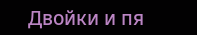Двойки и пя